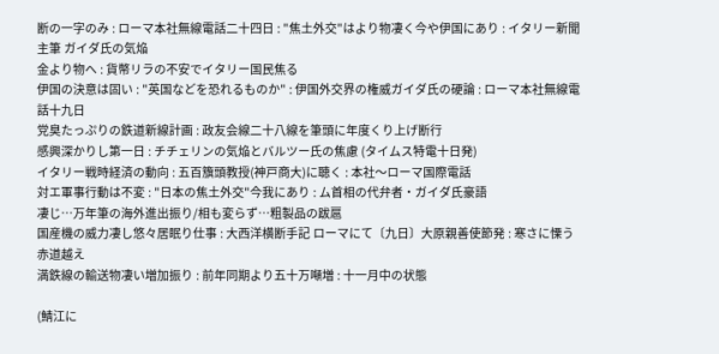断の一字のみ : ローマ本社無線電話二十四日 : "焦土外交"はより物凄く今や伊国にあり : イタリー新聞主筆 ガイダ氏の気焔
金より物へ : 貨幣リラの不安でイタリー国民焦る
伊国の決意は固い : "英国などを恐れるものか" : 伊国外交界の権威ガイダ氏の硬論 : ローマ本社無線電話十九日
党臭たっぷりの鉄道新線計画 : 政友会線二十八線を筆頭に年度くり上げ断行
感興深かりし第一日 : チチェリンの気焔とバルツー氏の焦慮 (タイムス特電十日発)
イタリー戦時経済の動向 : 五百籏頭教授(神戸商大)に聴く : 本社〜ローマ国際電話
対エ軍事行動は不変 : "日本の焦土外交"今我にあり : ム首相の代弁者・ガイダ氏豪語
凄じ…万年筆の海外進出振り/相も変らず…粗製品の跋扈
国産機の威力凄し悠々居眠り仕事 : 大西洋横断手記 ローマにて〔九日〕大原親善使節発 : 寒さに慄う赤道越え
満鉄線の輸送物凄い増加振り : 前年同期より五十万噸増 : 十一月中の状態

(鯖江に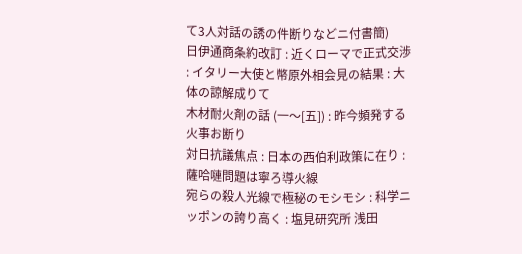て3人対話の誘の件断りなどニ付書簡)
日伊通商条約改訂 : 近くローマで正式交渉 : イタリー大使と幣原外相会見の結果 : 大体の諒解成りて
木材耐火剤の話 (一〜[五]) : 昨今頻発する火事お断り
対日抗議焦点 : 日本の西伯利政策に在り : 薩哈嗹問題は寧ろ導火線
宛らの殺人光線で極秘のモシモシ : 科学ニッポンの誇り高く : 塩見研究所 浅田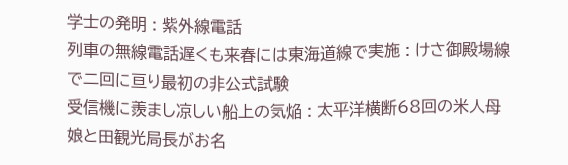学士の発明 : 紫外線電話
列車の無線電話遅くも来春には東海道線で実施 : けさ御殿場線で二回に亘り最初の非公式試験
受信機に羨まし凉しい船上の気焔 : 太平洋横断68回の米人母娘と田観光局長がお名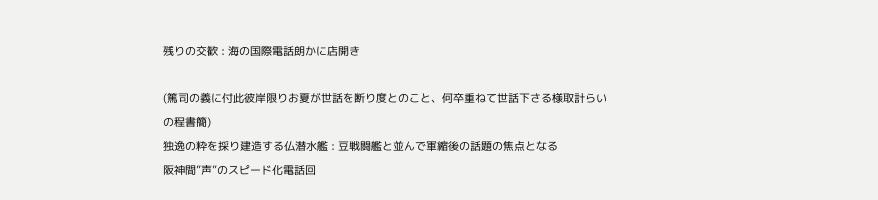残りの交歓 : 海の国際電話朗かに店開き

(篤司の義に付此彼岸限りお夏が世話を断り度とのこと、何卒重ねて世話下さる様取計らいの程書簡)
独逸の粋を採り建造する仏潜水艦 : 豆戦闘艦と並んで軍縮後の話題の焦点となる
阪神間”声”のスピード化電話回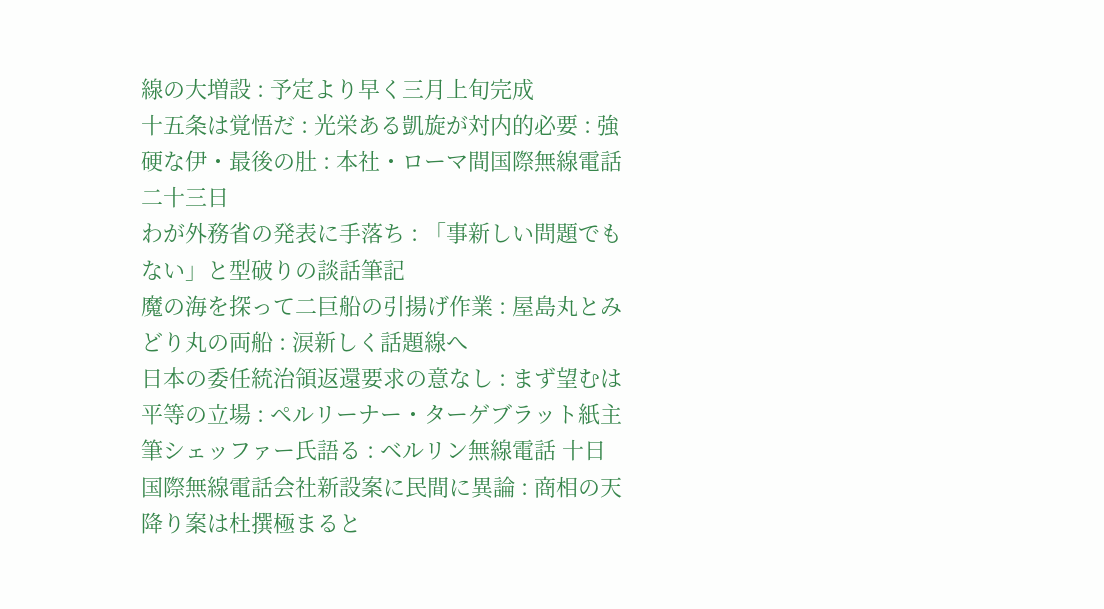線の大増設 : 予定より早く三月上旬完成
十五条は覚悟だ : 光栄ある凱旋が対内的必要 : 強硬な伊・最後の肚 : 本社・ローマ間国際無線電話 二十三日
わが外務省の発表に手落ち : 「事新しい問題でもない」と型破りの談話筆記
魔の海を探って二巨船の引揚げ作業 : 屋島丸とみどり丸の両船 : 涙新しく話題線へ
日本の委任統治領返還要求の意なし : まず望むは平等の立場 : ペルリーナー・ターゲブラット紙主筆シェッファー氏語る : ベルリン無線電話 十日
国際無線電話会社新設案に民間に異論 : 商相の天降り案は杜撰極まると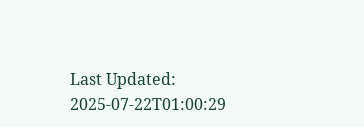Last Updated: 2025-07-22T01:00:29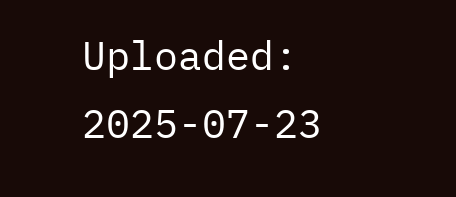Uploaded: 2025-07-23